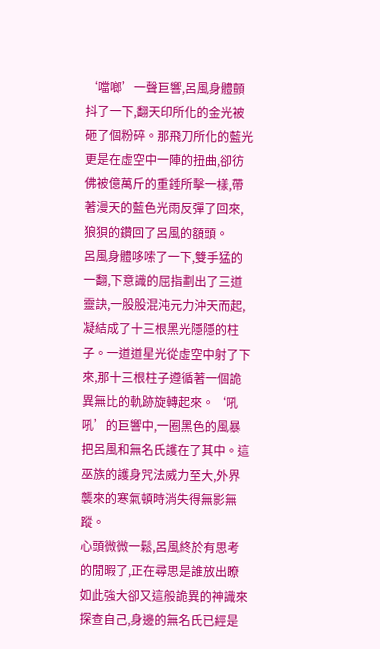‘噹啷’一聲巨響,呂風身體顫抖了一下,翻天印所化的金光被砸了個粉碎。那飛刀所化的藍光更是在虛空中一陣的扭曲,卻彷佛被億萬斤的重錘所擊一樣,帶著漫天的藍色光雨反彈了回來,狼狽的鑽回了呂風的額頭。
呂風身體哆嗦了一下,雙手猛的一翻,下意識的屈指劃出了三道靈訣,一股股混沌元力沖天而起,凝結成了十三根黑光隱隱的柱子。一道道星光從虛空中射了下來,那十三根柱子遵循著一個詭異無比的軌跡旋轉起來。‘吼吼’的巨響中,一圈黑色的風暴把呂風和無名氏護在了其中。這巫族的護身咒法威力至大,外界襲來的寒氣頓時消失得無影無蹤。
心頭微微一鬆,呂風終於有思考的閒暇了,正在尋思是誰放出瞭如此強大卻又這般詭異的神識來探查自己,身邊的無名氏已經是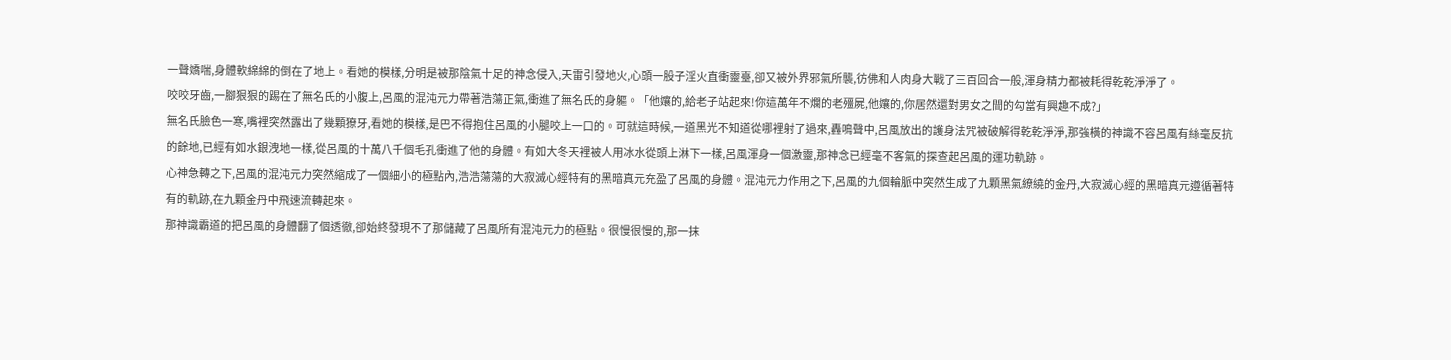一聲嬌喘,身體軟綿綿的倒在了地上。看她的模樣,分明是被那陰氣十足的神念侵入,天雷引發地火,心頭一股子淫火直衝靈臺,卻又被外界邪氣所襲,彷佛和人肉身大戰了三百回合一般,渾身精力都被耗得乾乾淨淨了。
咬咬牙齒,一腳狠狠的踢在了無名氏的小腹上,呂風的混沌元力帶著浩蕩正氣,衝進了無名氏的身軀。「他孃的,給老子站起來!你這萬年不爛的老殭屍,他孃的,你居然還對男女之間的勾當有興趣不成?」
無名氏臉色一寒,嘴裡突然露出了幾顆獠牙,看她的模樣,是巴不得抱住呂風的小腿咬上一口的。可就這時候,一道黑光不知道從哪裡射了過來,轟鳴聲中,呂風放出的護身法咒被破解得乾乾淨淨,那強橫的神識不容呂風有絲毫反抗的餘地,已經有如水銀洩地一樣,從呂風的十萬八千個毛孔衝進了他的身體。有如大冬天裡被人用冰水從頭上淋下一樣,呂風渾身一個激靈,那神念已經毫不客氣的探查起呂風的運功軌跡。
心神急轉之下,呂風的混沌元力突然縮成了一個細小的極點內,浩浩蕩蕩的大寂滅心經特有的黑暗真元充盈了呂風的身體。混沌元力作用之下,呂風的九個輪脈中突然生成了九顆黑氣繚繞的金丹,大寂滅心經的黑暗真元遵循著特有的軌跡,在九顆金丹中飛速流轉起來。
那神識霸道的把呂風的身體翻了個透徹,卻始終發現不了那儲藏了呂風所有混沌元力的極點。很慢很慢的,那一抹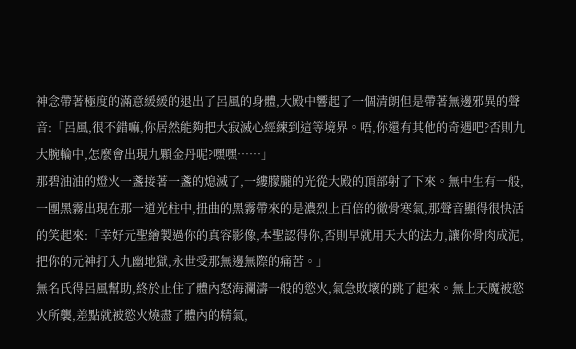神念帶著極度的滿意緩緩的退出了呂風的身體,大殿中響起了一個清朗但是帶著無邊邪異的聲音:「呂風,很不錯嘛,你居然能夠把大寂滅心經練到這等境界。唔,你還有其他的奇遇吧?否則九大腕輪中,怎麼會出現九顆金丹呢?嘿嘿……」
那碧油油的燈火一盞接著一盞的熄滅了,一縷朦朧的光從大殿的頂部射了下來。無中生有一般,一團黑霧出現在那一道光柱中,扭曲的黑霧帶來的是濃烈上百倍的徹骨寒氣,那聲音顯得很快活的笑起來:「幸好元聖繪製過你的真容影像,本聖認得你,否則早就用天大的法力,讓你骨肉成泥,把你的元神打入九幽地獄,永世受那無邊無際的痛苦。」
無名氏得呂風幫助,終於止住了體內怒海瀾濤一般的慾火,氣急敗壞的跳了起來。無上天魔被慾火所襲,差點就被慾火燒盡了體內的精氣,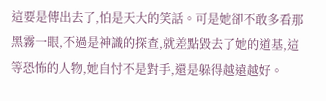這要是傳出去了,怕是天大的笑話。可是她卻不敢多看那黑霧一眼,不過是神識的探查,就差點毀去了她的道基,這等恐怖的人物,她自忖不是對手,還是躲得越遠越好。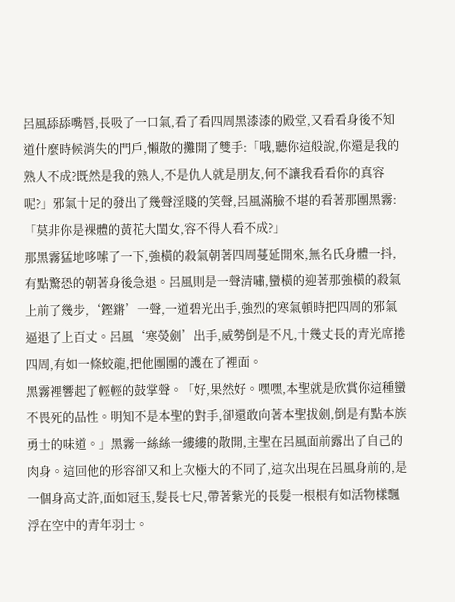呂風舔舔嘴唇,長吸了一口氣,看了看四周黑漆漆的殿堂,又看看身後不知道什麼時候消失的門戶,懶散的攤開了雙手:「哦,聽你這般說,你還是我的熟人不成?既然是我的熟人,不是仇人就是朋友,何不讓我看看你的真容呢?」邪氣十足的發出了幾聲淫賤的笑聲,呂風滿臉不堪的看著那團黑霧:「莫非你是裸體的黃花大閨女,容不得人看不成?」
那黑霧猛地哆嗦了一下,強橫的殺氣朝著四周蔓延開來,無名氏身體一抖,有點驚恐的朝著身後急退。呂風則是一聲清嘯,蠻橫的迎著那強橫的殺氣上前了幾步,‘鏗鏘’一聲,一道碧光出手,強烈的寒氣頓時把四周的邪氣逼退了上百丈。呂風‘寒熒劍’出手,威勢倒是不凡,十幾丈長的青光席捲四周,有如一條蛟龍,把他團團的護在了裡面。
黑霧裡響起了輕輕的鼓掌聲。「好,果然好。嘿嘿,本聖就是欣賞你這種蠻不畏死的品性。明知不是本聖的對手,卻還敢向著本聖拔劍,倒是有點本族勇士的味道。」黑霧一絲絲一縷縷的散開,主聖在呂風面前露出了自己的肉身。這回他的形容卻又和上次極大的不同了,這次出現在呂風身前的,是一個身高丈許,面如冠玉,髮長七尺,帶著紫光的長髮一根根有如活物樣飄浮在空中的青年羽士。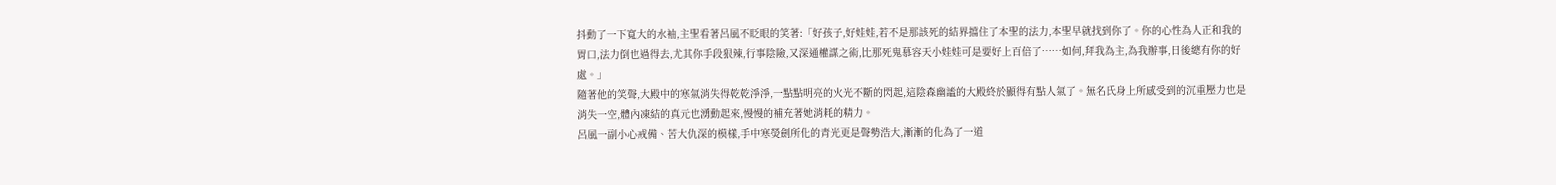抖動了一下寬大的水袖,主聖看著呂風不眨眼的笑著:「好孩子,好娃娃,若不是那該死的結界擋住了本聖的法力,本聖早就找到你了。你的心性為人正和我的胃口,法力倒也過得去,尤其你手段狠辣,行事陰險,又深通權謀之術,比那死鬼慕容天小娃娃可是要好上百倍了……如何,拜我為主,為我辦事,日後總有你的好處。」
隨著他的笑聲,大殿中的寒氣消失得乾乾淨淨,一點點明亮的火光不斷的閃起,這陰森幽謐的大殿終於顯得有點人氣了。無名氏身上所感受到的沉重壓力也是消失一空,體內凍結的真元也湧動起來,慢慢的補充著她消耗的精力。
呂風一副小心戒備、苦大仇深的模樣,手中寒熒劍所化的青光更是聲勢浩大,漸漸的化為了一道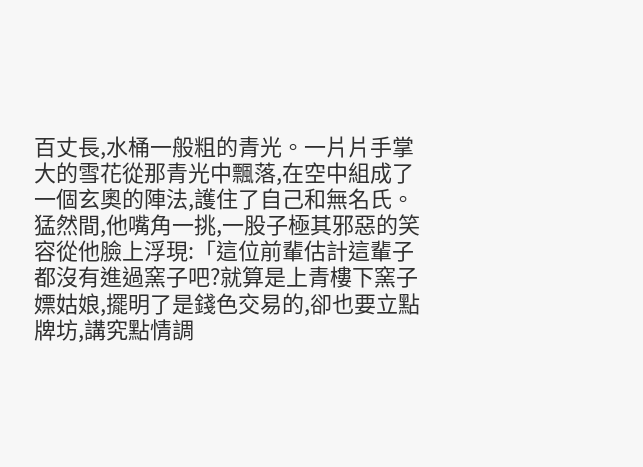百丈長,水桶一般粗的青光。一片片手掌大的雪花從那青光中飄落,在空中組成了一個玄奧的陣法,護住了自己和無名氏。猛然間,他嘴角一挑,一股子極其邪惡的笑容從他臉上浮現:「這位前輩估計這輩子都沒有進過窯子吧?就算是上青樓下窯子嫖姑娘,擺明了是錢色交易的,卻也要立點牌坊,講究點情調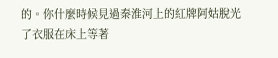的。你什麼時候見過秦淮河上的紅牌阿姑脫光了衣服在床上等著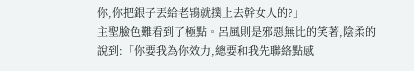你,你把銀子丟給老鴇就撲上去幹女人的?」
主聖臉色難看到了極點。呂風則是邪惡無比的笑著,陰柔的說到:「你要我為你效力,總要和我先聯絡點感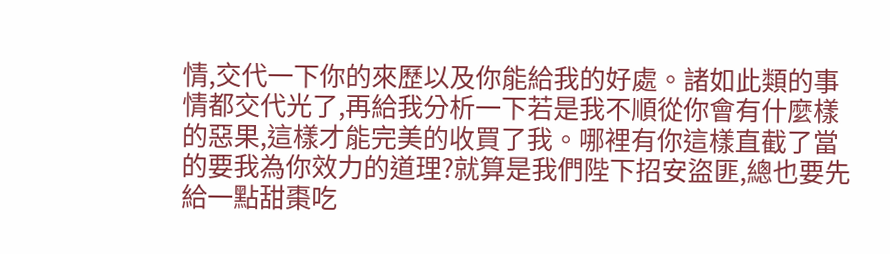情,交代一下你的來歷以及你能給我的好處。諸如此類的事情都交代光了,再給我分析一下若是我不順從你會有什麼樣的惡果,這樣才能完美的收買了我。哪裡有你這樣直截了當的要我為你效力的道理?就算是我們陛下招安盜匪,總也要先給一點甜棗吃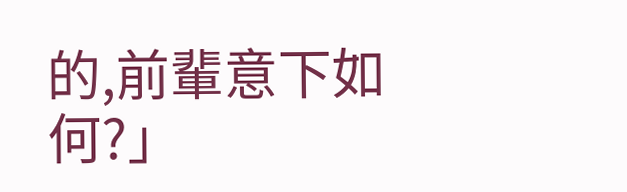的,前輩意下如何?」